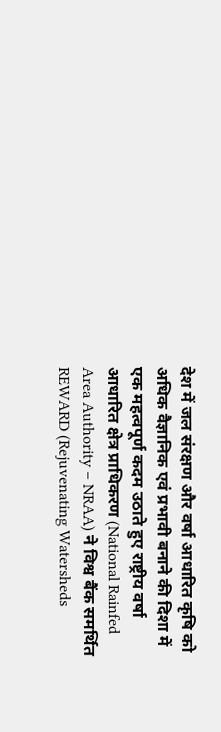देश में जल संरक्षण और वर्षा आधारित कृषि को अधिक वैज्ञानिक एवं प्रभावी बनाने की दिशा में एक महत्वपूर्ण कदम उठाते हुए राष्ट्रीय वर्षा आधारित क्षेत्र प्राधिकरण (National Rainfed Area Authority – NRAA) ने विश्व बैंक समर्थित REWARD (Rejuvenating Watersheds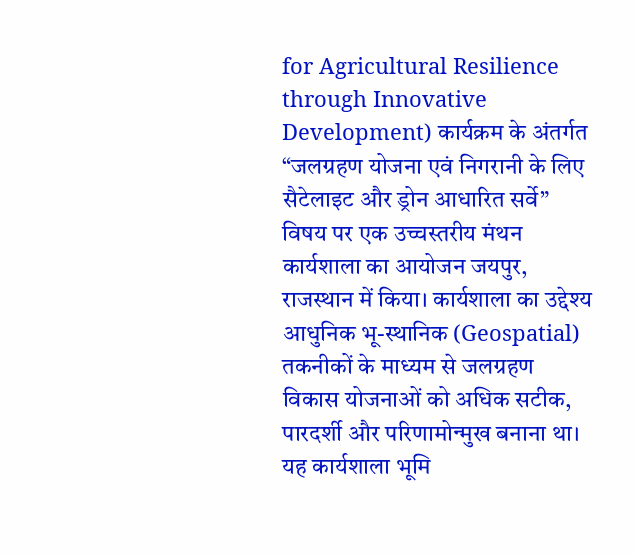for Agricultural Resilience through Innovative Development) कार्यक्रम के अंतर्गत “जलग्रहण योजना एवं निगरानी के लिए सैटेलाइट और ड्रोन आधारित सर्वे” विषय पर एक उच्चस्तरीय मंथन कार्यशाला का आयोजन जयपुर, राजस्थान में किया। कार्यशाला का उद्देश्य आधुनिक भू-स्थानिक (Geospatial) तकनीकों के माध्यम से जलग्रहण विकास योजनाओं को अधिक सटीक, पारदर्शी और परिणामोन्मुख बनाना था।
यह कार्यशाला भूमि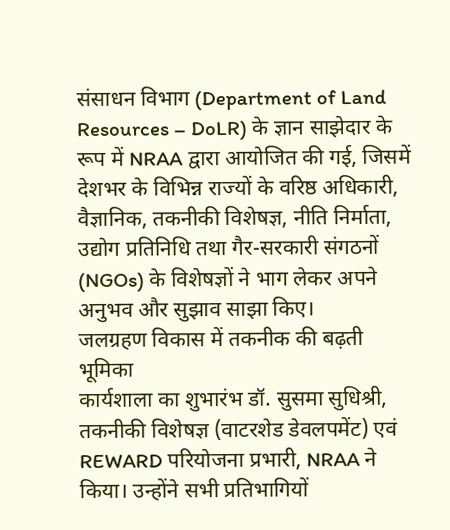संसाधन विभाग (Department of Land Resources – DoLR) के ज्ञान साझेदार के रूप में NRAA द्वारा आयोजित की गई, जिसमें देशभर के विभिन्न राज्यों के वरिष्ठ अधिकारी, वैज्ञानिक, तकनीकी विशेषज्ञ, नीति निर्माता, उद्योग प्रतिनिधि तथा गैर-सरकारी संगठनों (NGOs) के विशेषज्ञों ने भाग लेकर अपने अनुभव और सुझाव साझा किए।
जलग्रहण विकास में तकनीक की बढ़ती भूमिका
कार्यशाला का शुभारंभ डॉ. सुसमा सुधिश्री, तकनीकी विशेषज्ञ (वाटरशेड डेवलपमेंट) एवं REWARD परियोजना प्रभारी, NRAA ने किया। उन्होंने सभी प्रतिभागियों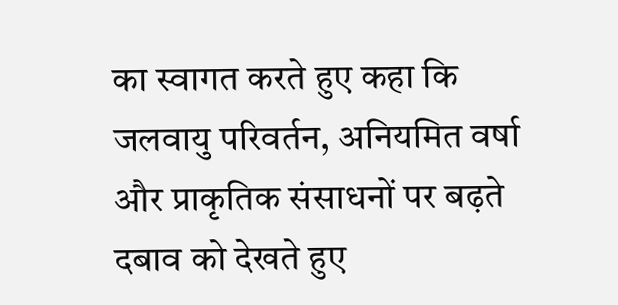का स्वागत करते हुए कहा कि जलवायु परिवर्तन, अनियमित वर्षा और प्राकृतिक संसाधनों पर बढ़ते दबाव को देखते हुए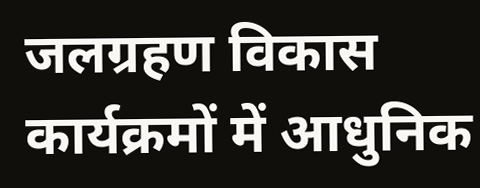जलग्रहण विकास कार्यक्रमों में आधुनिक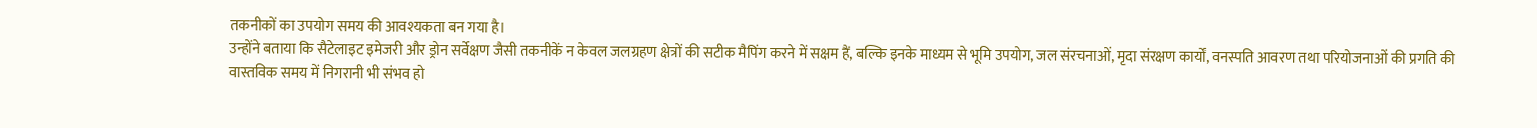तकनीकों का उपयोग समय की आवश्यकता बन गया है।
उन्होंने बताया कि सैटेलाइट इमेजरी और ड्रोन सर्वेक्षण जैसी तकनीकें न केवल जलग्रहण क्षेत्रों की सटीक मैपिंग करने में सक्षम हैं, बल्कि इनके माध्यम से भूमि उपयोग, जल संरचनाओं, मृदा संरक्षण कार्यों, वनस्पति आवरण तथा परियोजनाओं की प्रगति की वास्तविक समय में निगरानी भी संभव हो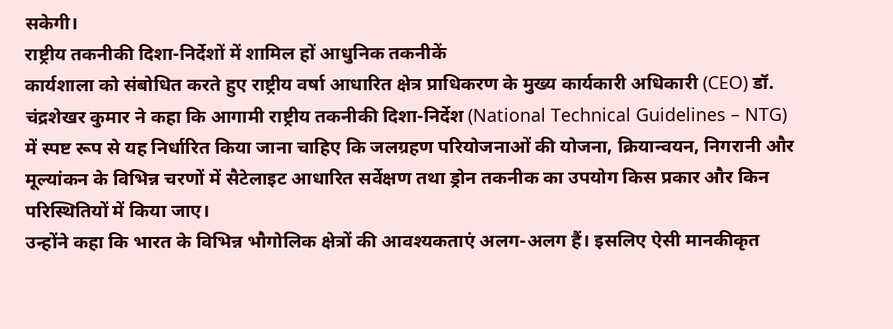सकेगी।
राष्ट्रीय तकनीकी दिशा-निर्देशों में शामिल हों आधुनिक तकनीकें
कार्यशाला को संबोधित करते हुए राष्ट्रीय वर्षा आधारित क्षेत्र प्राधिकरण के मुख्य कार्यकारी अधिकारी (CEO) डॉ. चंद्रशेखर कुमार ने कहा कि आगामी राष्ट्रीय तकनीकी दिशा-निर्देश (National Technical Guidelines – NTG) में स्पष्ट रूप से यह निर्धारित किया जाना चाहिए कि जलग्रहण परियोजनाओं की योजना, क्रियान्वयन, निगरानी और मूल्यांकन के विभिन्न चरणों में सैटेलाइट आधारित सर्वेक्षण तथा ड्रोन तकनीक का उपयोग किस प्रकार और किन परिस्थितियों में किया जाए।
उन्होंने कहा कि भारत के विभिन्न भौगोलिक क्षेत्रों की आवश्यकताएं अलग-अलग हैं। इसलिए ऐसी मानकीकृत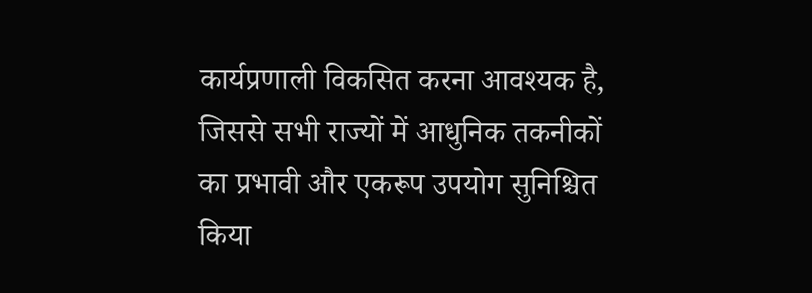कार्यप्रणाली विकसित करना आवश्यक है, जिससे सभी राज्यों में आधुनिक तकनीकों का प्रभावी और एकरूप उपयोग सुनिश्चित किया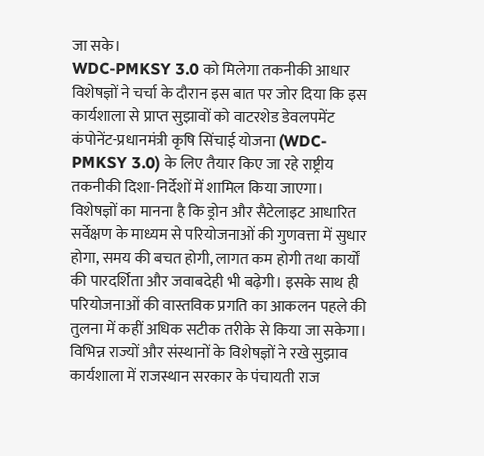जा सके।
WDC-PMKSY 3.0 को मिलेगा तकनीकी आधार
विशेषज्ञों ने चर्चा के दौरान इस बात पर जोर दिया कि इस कार्यशाला से प्राप्त सुझावों को वाटरशेड डेवलपमेंट कंपोनेंट-प्रधानमंत्री कृषि सिंचाई योजना (WDC-PMKSY 3.0) के लिए तैयार किए जा रहे राष्ट्रीय तकनीकी दिशा-निर्देशों में शामिल किया जाएगा।
विशेषज्ञों का मानना है कि ड्रोन और सैटेलाइट आधारित सर्वेक्षण के माध्यम से परियोजनाओं की गुणवत्ता में सुधार होगा, समय की बचत होगी, लागत कम होगी तथा कार्यों की पारदर्शिता और जवाबदेही भी बढ़ेगी। इसके साथ ही परियोजनाओं की वास्तविक प्रगति का आकलन पहले की तुलना में कहीं अधिक सटीक तरीके से किया जा सकेगा।
विभिन्न राज्यों और संस्थानों के विशेषज्ञों ने रखे सुझाव
कार्यशाला में राजस्थान सरकार के पंचायती राज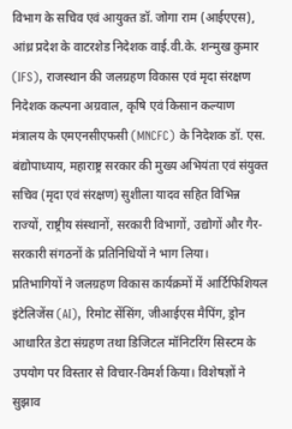विभाग के सचिव एवं आयुक्त डॉ. जोगा राम (आईएएस), आंध्र प्रदेश के वाटरशेड निदेशक वाई.वी.के. शन्मुख कुमार (IFS), राजस्थान की जलग्रहण विकास एवं मृदा संरक्षण निदेशक कल्पना अग्रवाल, कृषि एवं किसान कल्याण मंत्रालय के एमएनसीएफसी (MNCFC) के निदेशक डॉ. एस. बंद्योपाध्याय, महाराष्ट्र सरकार की मुख्य अभियंता एवं संयुक्त सचिव (मृदा एवं संरक्षण) सुशीला यादव सहित विभिन्न राज्यों, राष्ट्रीय संस्थानों, सरकारी विभागों, उद्योगों और गैर-सरकारी संगठनों के प्रतिनिधियों ने भाग लिया।
प्रतिभागियों ने जलग्रहण विकास कार्यक्रमों में आर्टिफिशियल इंटेलिजेंस (AI), रिमोट सेंसिंग, जीआईएस मैपिंग, ड्रोन आधारित डेटा संग्रहण तथा डिजिटल मॉनिटरिंग सिस्टम के उपयोग पर विस्तार से विचार-विमर्श किया। विशेषज्ञों ने सुझाव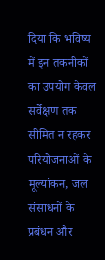दिया कि भविष्य में इन तकनीकों का उपयोग केवल सर्वेक्षण तक सीमित न रहकर परियोजनाओं के मूल्यांकन, जल संसाधनों के प्रबंधन और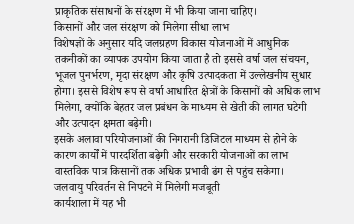प्राकृतिक संसाधनों के संरक्षण में भी किया जाना चाहिए।
किसानों और जल संरक्षण को मिलेगा सीधा लाभ
विशेषज्ञों के अनुसार यदि जलग्रहण विकास योजनाओं में आधुनिक तकनीकों का व्यापक उपयोग किया जाता है तो इससे वर्षा जल संचयन, भूजल पुनर्भरण, मृदा संरक्षण और कृषि उत्पादकता में उल्लेखनीय सुधार होगा। इससे विशेष रूप से वर्षा आधारित क्षेत्रों के किसानों को अधिक लाभ मिलेगा, क्योंकि बेहतर जल प्रबंधन के माध्यम से खेती की लागत घटेगी और उत्पादन क्षमता बढ़ेगी।
इसके अलावा परियोजनाओं की निगरानी डिजिटल माध्यम से होने के कारण कार्यों में पारदर्शिता बढ़ेगी और सरकारी योजनाओं का लाभ वास्तविक पात्र किसानों तक अधिक प्रभावी ढंग से पहुंच सकेगा।
जलवायु परिवर्तन से निपटने में मिलेगी मजबूती
कार्यशाला में यह भी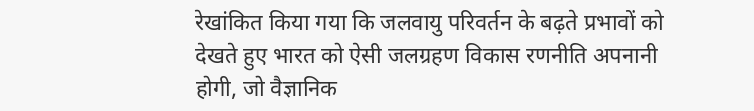रेखांकित किया गया कि जलवायु परिवर्तन के बढ़ते प्रभावों को देखते हुए भारत को ऐसी जलग्रहण विकास रणनीति अपनानी होगी, जो वैज्ञानिक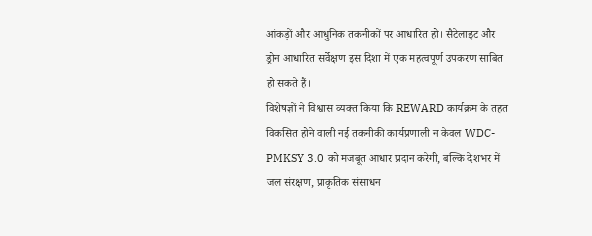आंकड़ों और आधुनिक तकनीकों पर आधारित हो। सैटेलाइट और ड्रोन आधारित सर्वेक्षण इस दिशा में एक महत्वपूर्ण उपकरण साबित हो सकते हैं।
विशेषज्ञों ने विश्वास व्यक्त किया कि REWARD कार्यक्रम के तहत विकसित होने वाली नई तकनीकी कार्यप्रणाली न केवल WDC-PMKSY 3.0 को मजबूत आधार प्रदान करेगी, बल्कि देशभर में जल संरक्षण, प्राकृतिक संसाधन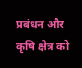प्रबंधन और कृषि क्षेत्र को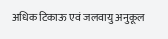अधिक टिकाऊ एवं जलवायु अनुकूल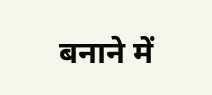बनाने में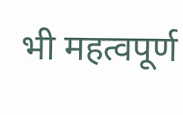भी महत्वपूर्ण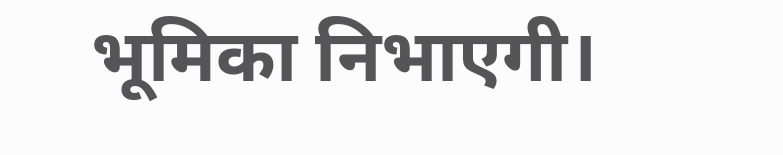भूमिका निभाएगी।